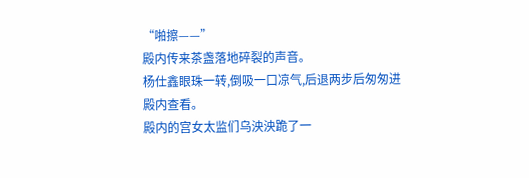“啪擦——”
殿内传来茶盏落地碎裂的声音。
杨仕鑫眼珠一转,倒吸一口凉气,后退两步后匆匆进殿内查看。
殿内的宫女太监们乌泱泱跪了一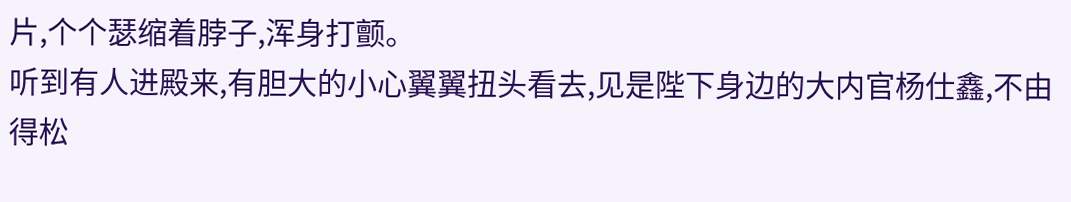片,个个瑟缩着脖子,浑身打颤。
听到有人进殿来,有胆大的小心翼翼扭头看去,见是陛下身边的大内官杨仕鑫,不由得松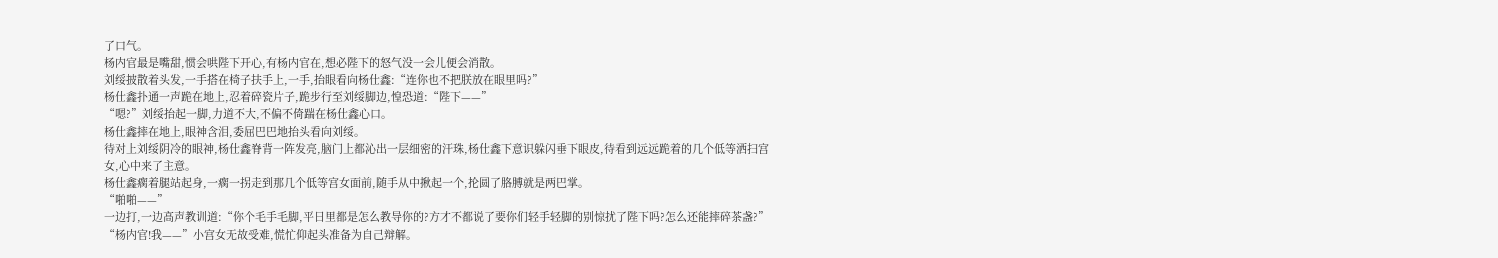了口气。
杨内官最是嘴甜,惯会哄陛下开心,有杨内官在,想必陛下的怒气没一会儿便会消散。
刘绥披散着头发,一手搭在椅子扶手上,一手,抬眼看向杨仕鑫:“连你也不把朕放在眼里吗?”
杨仕鑫扑通一声跪在地上,忍着碎瓷片子,跪步行至刘绥脚边,惶恐道:“陛下——”
“嗯?”刘绥抬起一脚,力道不大,不偏不倚踹在杨仕鑫心口。
杨仕鑫摔在地上,眼神含泪,委屈巴巴地抬头看向刘绥。
待对上刘绥阴冷的眼神,杨仕鑫脊背一阵发亮,脑门上都沁出一层细密的汗珠,杨仕鑫下意识躲闪垂下眼皮,待看到远远跪着的几个低等洒扫宫女,心中来了主意。
杨仕鑫瘸着腿站起身,一瘸一拐走到那几个低等宫女面前,随手从中揪起一个,抡圆了胳膊就是两巴掌。
“啪啪——”
一边打,一边高声教训道:“你个毛手毛脚,平日里都是怎么教导你的?方才不都说了要你们轻手轻脚的别惊扰了陛下吗?怎么还能摔碎茶盏?”
“杨内官!我——”小宫女无故受难,慌忙仰起头准备为自己辩解。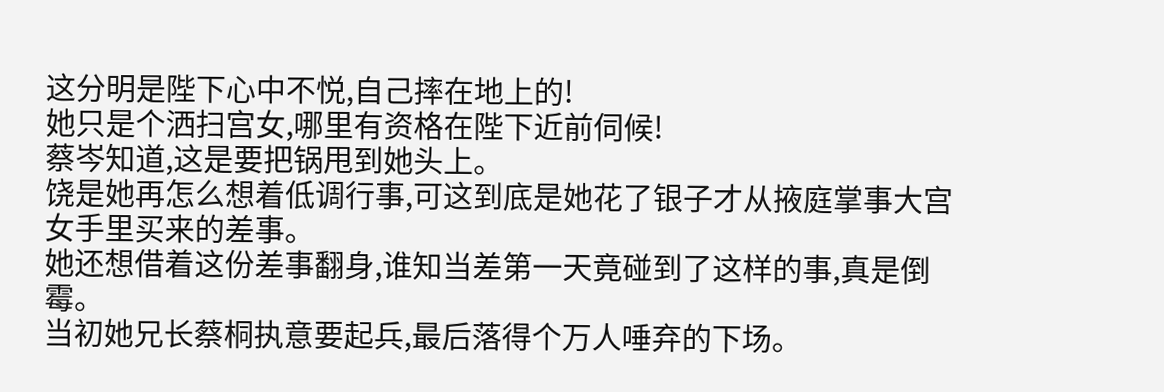这分明是陛下心中不悦,自己摔在地上的!
她只是个洒扫宫女,哪里有资格在陛下近前伺候!
蔡岑知道,这是要把锅甩到她头上。
饶是她再怎么想着低调行事,可这到底是她花了银子才从掖庭掌事大宫女手里买来的差事。
她还想借着这份差事翻身,谁知当差第一天竟碰到了这样的事,真是倒霉。
当初她兄长蔡桐执意要起兵,最后落得个万人唾弃的下场。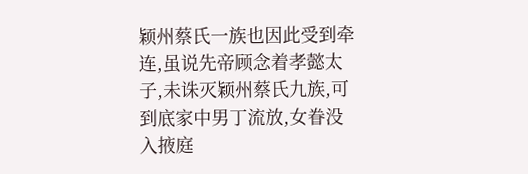颖州蔡氏一族也因此受到牵连,虽说先帝顾念着孝懿太子,未诛灭颖州蔡氏九族,可到底家中男丁流放,女眷没入掖庭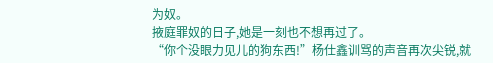为奴。
掖庭罪奴的日子,她是一刻也不想再过了。
“你个没眼力见儿的狗东西!”杨仕鑫训骂的声音再次尖锐,就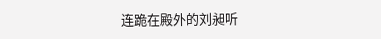连跪在殿外的刘昶听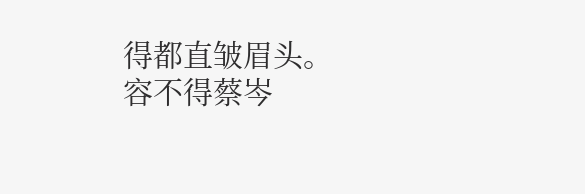得都直皱眉头。
容不得蔡岑